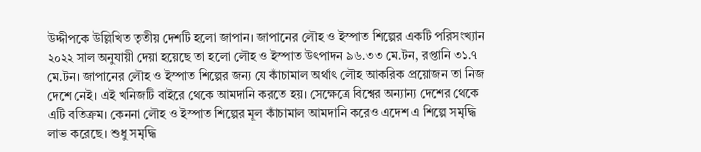উদ্দীপকে উল্লিখিত তৃতীয় দেশটি হলো জাপান। জাপানের লৌহ ও ইস্পাত শিল্পের একটি পরিসংখ্যান ২০২২ সাল অনুযায়ী দেয়া হয়েছে তা হলো লৌহ ও ইস্পাত উৎপাদন ৯৬.৩৩ মে.টন, রপ্তানি ৩১.৭ মে.টন। জাপানের লৌহ ও ইস্পাত শিল্পের জন্য যে কাঁচামাল অর্থাৎ লৌহ আকরিক প্রয়োজন তা নিজ দেশে নেই। এই খনিজটি বাইরে থেকে আমদানি করতে হয়। সেক্ষেত্রে বিশ্বের অন্যান্য দেশের থেকে এটি বতিক্রম। কেননা লৌহ ও ইস্পাত শিল্পের মূল কাঁচামাল আমদানি করেও এদেশ এ শিল্পে সমৃদ্ধি লাভ করেছে। শুধু সমৃদ্ধি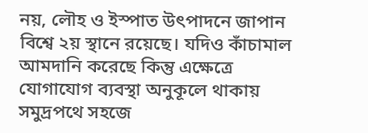নয়, লৌহ ও ইস্পাত উৎপাদনে জাপান বিশ্বে ২য় স্থানে রয়েছে। যদিও কাঁচামাল আমদানি করেছে কিন্তু এক্ষেত্রে যোগাযোগ ব্যবস্থা অনুকূলে থাকায় সমুদ্রপথে সহজে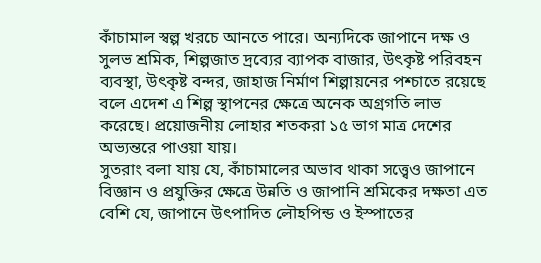কাঁচামাল স্বল্প খরচে আনতে পারে। অন্যদিকে জাপানে দক্ষ ও সুলভ শ্রমিক, শিল্পজাত দ্রব্যের ব্যাপক বাজার, উৎকৃষ্ট পরিবহন ব্যবস্থা, উৎকৃষ্ট বন্দর, জাহাজ নির্মাণ শিল্পায়নের পশ্চাতে রয়েছে বলে এদেশ এ শিল্প স্থাপনের ক্ষেত্রে অনেক অগ্রগতি লাভ করেছে। প্রয়োজনীয় লোহার শতকরা ১৫ ভাগ মাত্র দেশের অভ্যন্তরে পাওয়া যায়।
সুতরাং বলা যায় যে, কাঁচামালের অভাব থাকা সত্ত্বেও জাপানে বিজ্ঞান ও প্রযুক্তির ক্ষেত্রে উন্নতি ও জাপানি শ্রমিকের দক্ষতা এত বেশি যে, জাপানে উৎপাদিত লৌহপিন্ড ও ইস্পাতের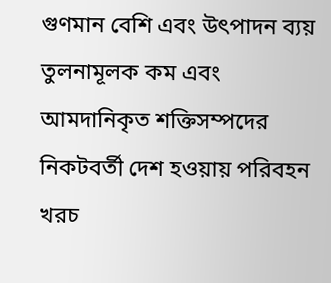গুণমান বেশি এবং উৎপাদন ব্যয় তুলনামূলক কম এবং আমদানিকৃত শক্তিসম্পদের নিকটবর্তী দেশ হওয়ায় পরিবহন খরচ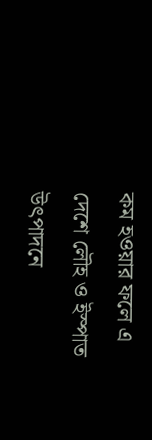কম হওয়ার ফলে এ দেশে লৌহ ও ইস্পাত উৎপাদনে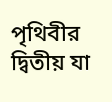পৃথিবীর দ্বিতীয় যা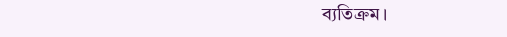ব্যতিক্রম।